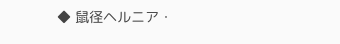◆ 鼠径ヘルニア・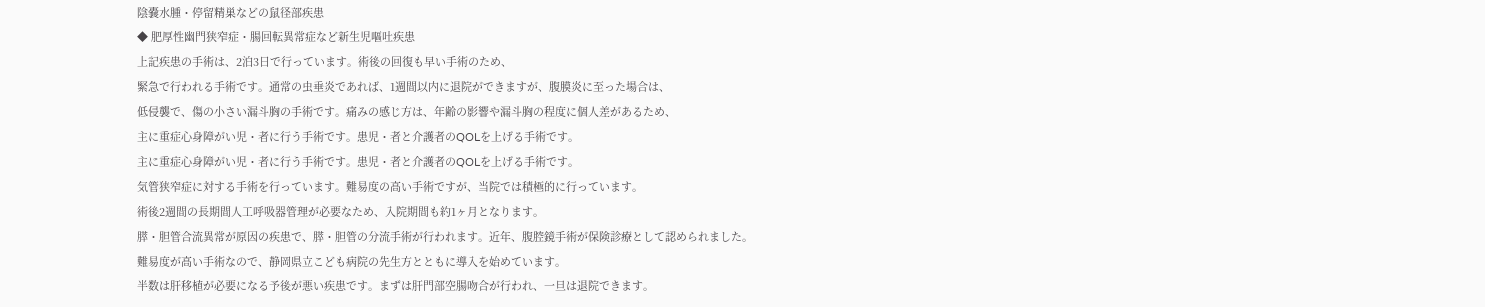陰嚢水腫・停留精巣などの鼠径部疾患
◆ 肥厚性幽門狭窄症・腸回転異常症など新生児嘔吐疾患
上記疾患の手術は、2泊3日で行っています。術後の回復も早い手術のため、
緊急で行われる手術です。通常の虫垂炎であれば、1週間以内に退院ができますが、腹膜炎に至った場合は、
低侵襲で、傷の小さい漏斗胸の手術です。痛みの感じ方は、年齢の影響や漏斗胸の程度に個人差があるため、
主に重症心身障がい児・者に行う手術です。患児・者と介護者のQOLを上げる手術です。
主に重症心身障がい児・者に行う手術です。患児・者と介護者のQOLを上げる手術です。
気管狭窄症に対する手術を行っています。難易度の高い手術ですが、当院では積極的に行っています。
術後2週間の長期間人工呼吸器管理が必要なため、入院期間も約1ヶ月となります。
膵・胆管合流異常が原因の疾患で、膵・胆管の分流手術が行われます。近年、腹腔鏡手術が保険診療として認められました。
難易度が高い手術なので、静岡県立こども病院の先生方とともに導入を始めています。
半数は肝移植が必要になる予後が悪い疾患です。まずは肝門部空腸吻合が行われ、一旦は退院できます。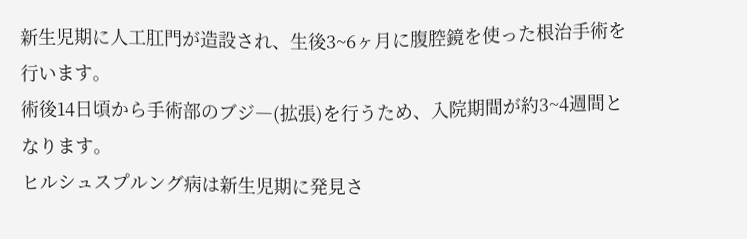新生児期に人工肛門が造設され、生後3~6ヶ月に腹腔鏡を使った根治手術を行います。
術後14日頃から手術部のブジ―(拡張)を行うため、入院期間が約3~4週間となります。
ヒルシュスプルング病は新生児期に発見さ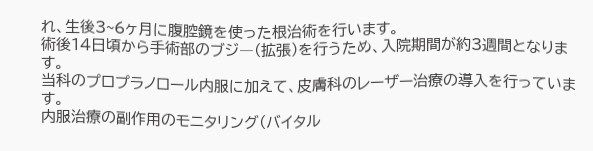れ、生後3~6ヶ月に腹腔鏡を使った根治術を行います。
術後14日頃から手術部のブジ―(拡張)を行うため、入院期間が約3週間となります。
当科のプロプラノロール内服に加えて、皮膚科のレーザー治療の導入を行っています。
内服治療の副作用のモニタリング(バイタル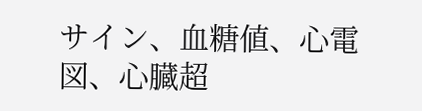サイン、血糖値、心電図、心臓超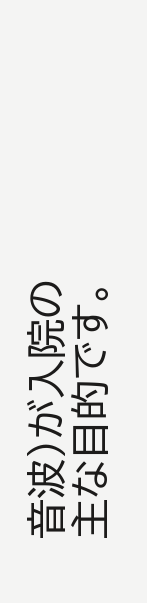音波)が入院の主な目的です。